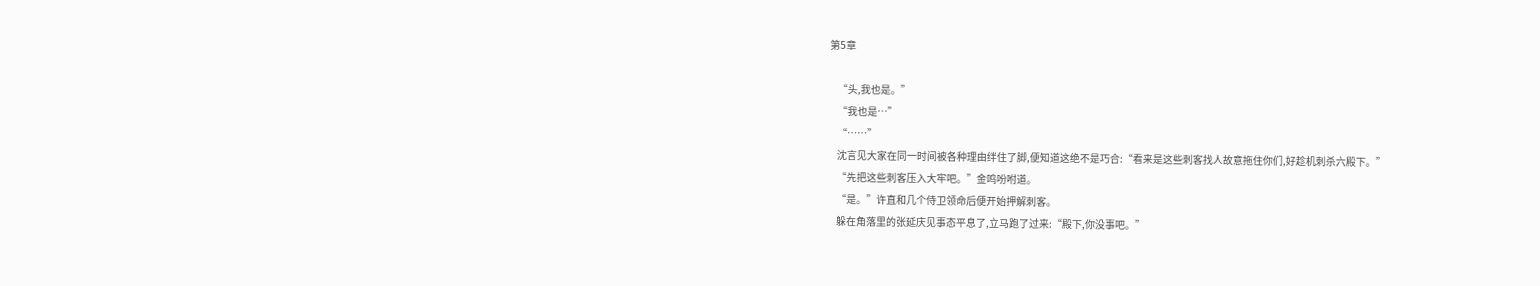第5章

    “头,我也是。”
    “我也是…”
    “……”
    沈言见大家在同一时间被各种理由绊住了脚,便知道这绝不是巧合:“看来是这些刺客找人故意拖住你们,好趁机刺杀六殿下。”
    “先把这些刺客压入大牢吧。”金鸣吩咐道。
    “是。”许直和几个侍卫领命后便开始押解刺客。
    躲在角落里的张延庆见事态平息了,立马跑了过来:“殿下,你没事吧。”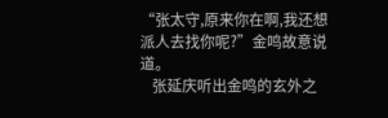“张太守,原来你在啊,我还想派人去找你呢?”金鸣故意说道。
    张延庆听出金鸣的玄外之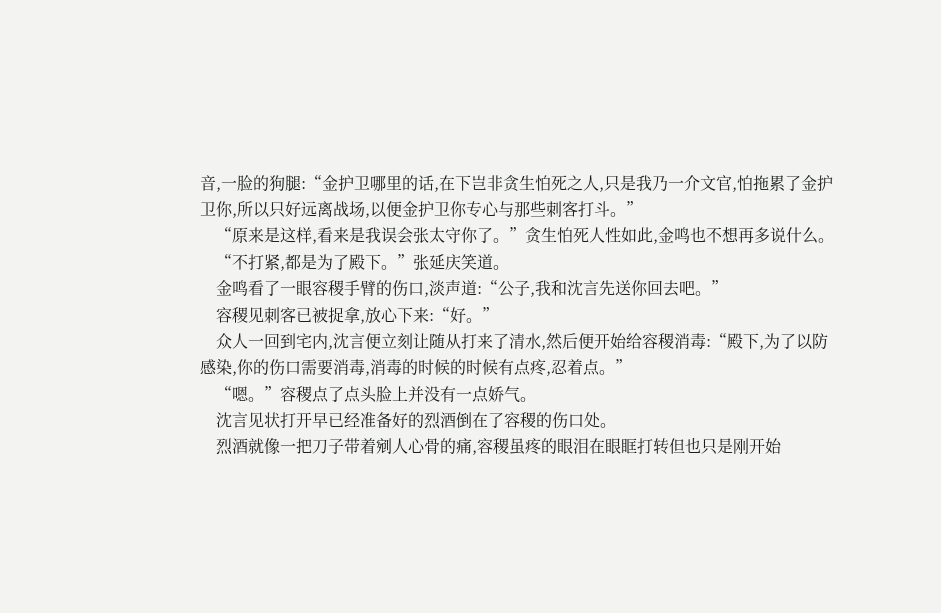音,一脸的狗腿:“金护卫哪里的话,在下岂非贪生怕死之人,只是我乃一介文官,怕拖累了金护卫你,所以只好远离战场,以便金护卫你专心与那些刺客打斗。”
    “原来是这样,看来是我误会张太守你了。”贪生怕死人性如此,金鸣也不想再多说什么。
    “不打紧,都是为了殿下。”张延庆笑道。
    金鸣看了一眼容稷手臂的伤口,淡声道:“公子,我和沈言先送你回去吧。”
    容稷见刺客已被捉拿,放心下来:“好。”
    众人一回到宅内,沈言便立刻让随从打来了清水,然后便开始给容稷消毒:“殿下,为了以防感染,你的伤口需要消毒,消毒的时候的时候有点疼,忍着点。”
    “嗯。”容稷点了点头脸上并没有一点娇气。
    沈言见状打开早已经准备好的烈酒倒在了容稷的伤口处。
    烈酒就像一把刀子带着剜人心骨的痛,容稷虽疼的眼泪在眼眶打转但也只是刚开始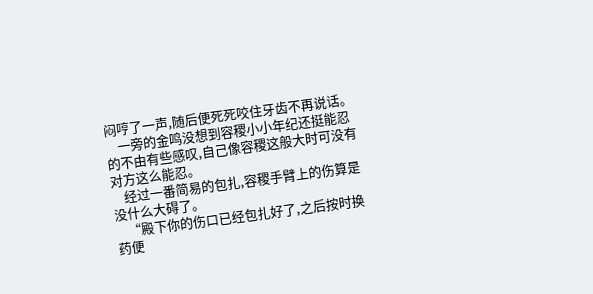闷哼了一声,随后便死死咬住牙齿不再说话。
    一旁的金鸣没想到容稷小小年纪还挺能忍的不由有些感叹,自己像容稷这般大时可没有对方这么能忍。
    经过一番简易的包扎,容稷手臂上的伤算是没什么大碍了。
    “殿下你的伤口已经包扎好了,之后按时换药便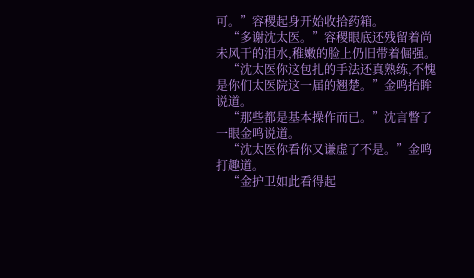可。”容稷起身开始收拾药箱。
    “多谢沈太医。”容稷眼底还残留着尚未风干的泪水,稚嫩的脸上仍旧带着倔强。
    “沈太医你这包扎的手法还真熟练,不愧是你们太医院这一届的翘楚。”金鸣抬眸说道。
    “那些都是基本操作而已。”沈言瞥了一眼金鸣说道。
    “沈太医你看你又谦虚了不是。”金鸣打趣道。
    “金护卫如此看得起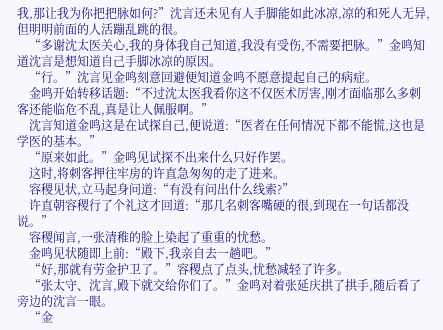我,那让我为你把把脉如何?”沈言还未见有人手脚能如此冰凉,凉的和死人无异,但明明前面的人活蹦乱跳的很。
    “多谢沈太医关心,我的身体我自己知道,我没有受伤,不需要把脉。”金鸣知道沈言是想知道自己手脚冰凉的原因。
    “行。”沈言见金鸣刻意回避便知道金鸣不愿意提起自己的病症。
    金鸣开始转移话题:“不过沈太医我看你这不仅医术厉害,刚才面临那么多刺客还能临危不乱,真是让人佩服啊。”
    沈言知道金鸣这是在试探自己,便说道:“医者在任何情况下都不能慌,这也是学医的基本。”
    “原来如此。”金鸣见试探不出来什么只好作罢。
    这时,将刺客押往牢房的许直急匆匆的走了进来。
    容稷见状,立马起身问道:“有没有问出什么线索?”
    许直朝容稷行了个礼这才回道:“那几名刺客嘴硬的很,到现在一句话都没说。”
    容稷闻言,一张清稚的脸上染起了重重的忧愁。
    金鸣见状随即上前:“殿下,我亲自去一趟吧。”
    “好,那就有劳金护卫了。”容稷点了点头,忧愁减轻了许多。
    “张太守、沈言,殿下就交给你们了。”金鸣对着张延庆拱了拱手,随后看了旁边的沈言一眼。
    “金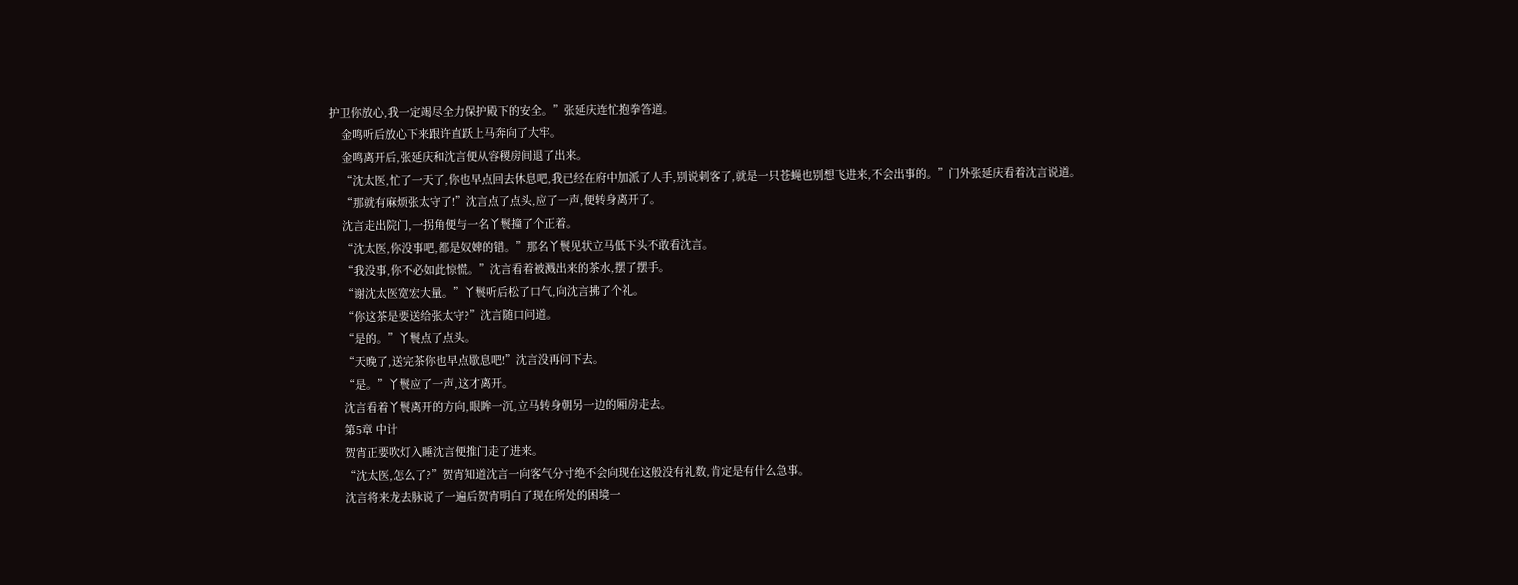护卫你放心,我一定竭尽全力保护殿下的安全。”张延庆连忙抱拳答道。
    金鸣听后放心下来跟许直跃上马奔向了大牢。
    金鸣离开后,张延庆和沈言便从容稷房间退了出来。
    “沈太医,忙了一天了,你也早点回去休息吧,我已经在府中加派了人手,别说刺客了,就是一只苍蝇也别想飞进来,不会出事的。”门外张延庆看着沈言说道。
    “那就有麻烦张太守了!”沈言点了点头,应了一声,便转身离开了。
    沈言走出院门,一拐角便与一名丫鬟撞了个正着。
    “沈太医,你没事吧,都是奴婢的错。”那名丫鬟见状立马低下头不敢看沈言。
    “我没事,你不必如此惊慌。”沈言看着被溅出来的茶水,摆了摆手。
    “谢沈太医宽宏大量。”丫鬟听后松了口气,向沈言拂了个礼。
    “你这茶是要送给张太守?”沈言随口问道。
    “是的。”丫鬟点了点头。
    “天晚了,送完茶你也早点歇息吧!”沈言没再问下去。
    “是。”丫鬟应了一声,这才离开。
    沈言看着丫鬟离开的方向,眼眸一沉,立马转身朝另一边的厢房走去。
    第5章 中计
    贺宵正要吹灯入睡沈言便推门走了进来。
    “沈太医,怎么了?”贺宵知道沈言一向客气分寸绝不会向现在这般没有礼数,肯定是有什么急事。
    沈言将来龙去脉说了一遍后贺宵明白了现在所处的困境一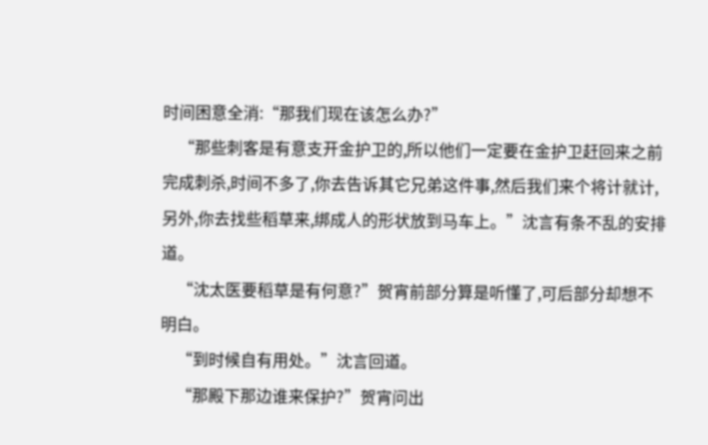时间困意全消:“那我们现在该怎么办?”
    “那些刺客是有意支开金护卫的,所以他们一定要在金护卫赶回来之前完成刺杀,时间不多了,你去告诉其它兄弟这件事,然后我们来个将计就计,另外,你去找些稻草来,绑成人的形状放到马车上。”沈言有条不乱的安排道。
    “沈太医要稻草是有何意?”贺宵前部分算是听懂了,可后部分却想不明白。
    “到时候自有用处。”沈言回道。
    “那殿下那边谁来保护?”贺宵问出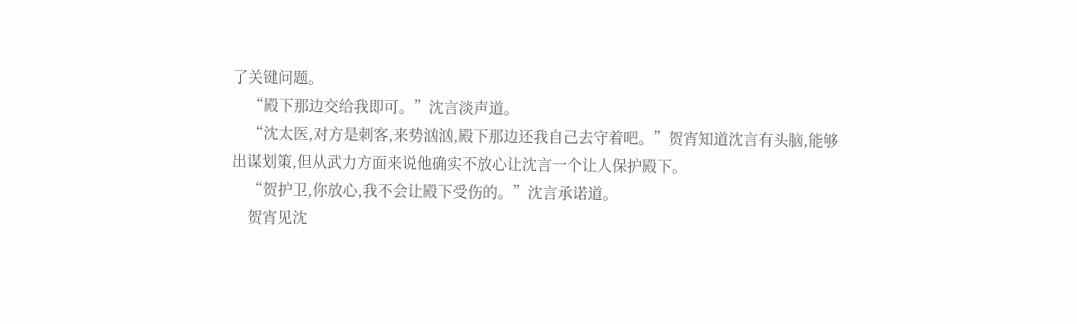了关键问题。
    “殿下那边交给我即可。”沈言淡声道。
    “沈太医,对方是刺客,来势汹汹,殿下那边还我自己去守着吧。”贺宵知道沈言有头脑,能够出谋划策,但从武力方面来说他确实不放心让沈言一个让人保护殿下。
    “贺护卫,你放心,我不会让殿下受伤的。”沈言承诺道。
    贺宵见沈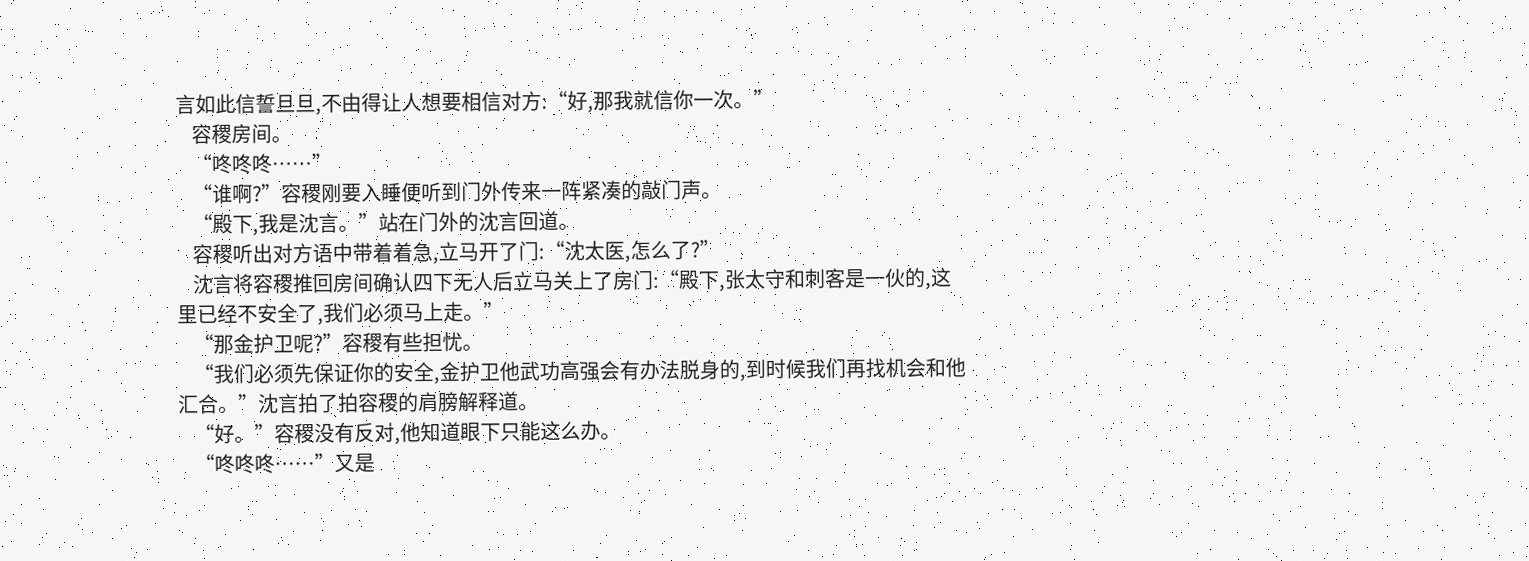言如此信誓旦旦,不由得让人想要相信对方:“好,那我就信你一次。”
    容稷房间。
    “咚咚咚……”
    “谁啊?”容稷刚要入睡便听到门外传来一阵紧凑的敲门声。
    “殿下,我是沈言。”站在门外的沈言回道。
    容稷听出对方语中带着着急,立马开了门:“沈太医,怎么了?”
    沈言将容稷推回房间确认四下无人后立马关上了房门:“殿下,张太守和刺客是一伙的,这里已经不安全了,我们必须马上走。”
    “那金护卫呢?”容稷有些担忧。
    “我们必须先保证你的安全,金护卫他武功高强会有办法脱身的,到时候我们再找机会和他汇合。”沈言拍了拍容稷的肩膀解释道。
    “好。”容稷没有反对,他知道眼下只能这么办。
    “咚咚咚……”又是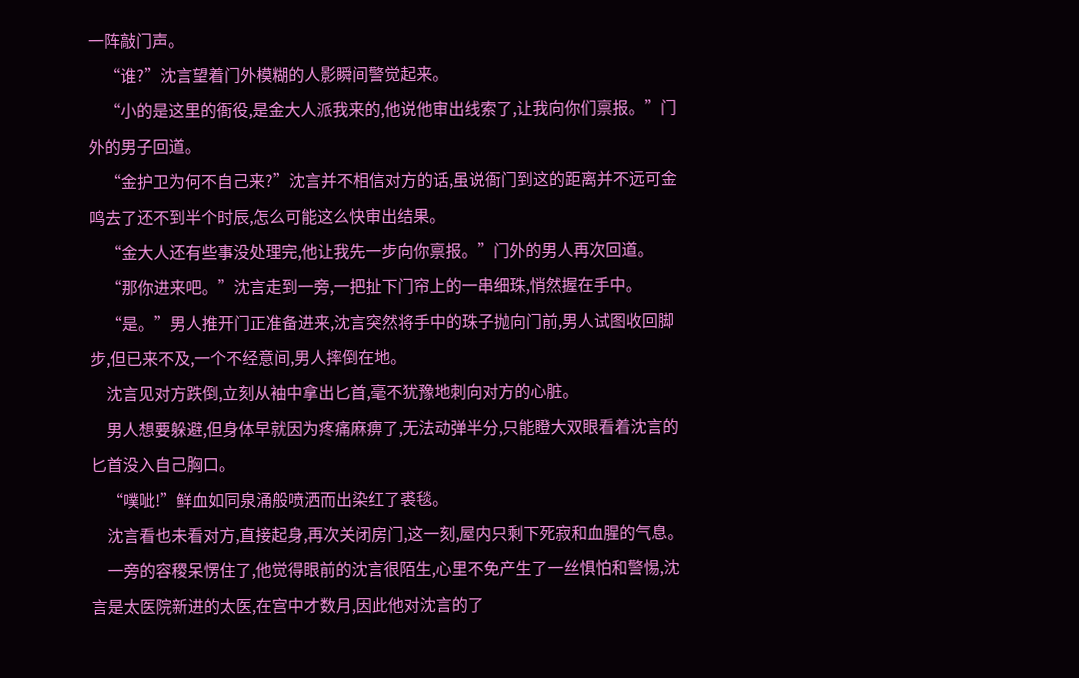一阵敲门声。
    “谁?”沈言望着门外模糊的人影瞬间警觉起来。
    “小的是这里的衙役,是金大人派我来的,他说他审出线索了,让我向你们禀报。”门外的男子回道。
    “金护卫为何不自己来?”沈言并不相信对方的话,虽说衙门到这的距离并不远可金鸣去了还不到半个时辰,怎么可能这么快审出结果。
    “金大人还有些事没处理完,他让我先一步向你禀报。”门外的男人再次回道。
    “那你进来吧。”沈言走到一旁,一把扯下门帘上的一串细珠,悄然握在手中。
    “是。”男人推开门正准备进来,沈言突然将手中的珠子抛向门前,男人试图收回脚步,但已来不及,一个不经意间,男人摔倒在地。
    沈言见对方跌倒,立刻从袖中拿出匕首,毫不犹豫地刺向对方的心脏。
    男人想要躲避,但身体早就因为疼痛麻痹了,无法动弹半分,只能瞪大双眼看着沈言的匕首没入自己胸口。
    “噗呲!”鲜血如同泉涌般喷洒而出染红了裘毯。
    沈言看也未看对方,直接起身,再次关闭房门,这一刻,屋内只剩下死寂和血腥的气息。
    一旁的容稷呆愣住了,他觉得眼前的沈言很陌生,心里不免产生了一丝惧怕和警惕,沈言是太医院新进的太医,在宫中才数月,因此他对沈言的了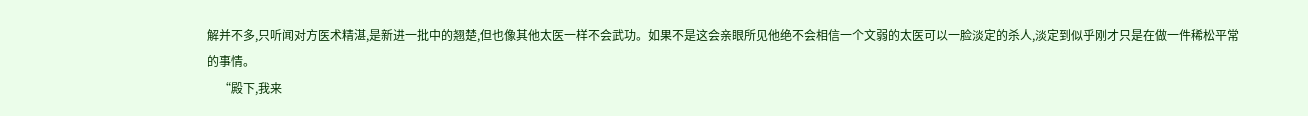解并不多,只听闻对方医术精湛,是新进一批中的翘楚,但也像其他太医一样不会武功。如果不是这会亲眼所见他绝不会相信一个文弱的太医可以一脸淡定的杀人,淡定到似乎刚才只是在做一件稀松平常的事情。
    “殿下,我来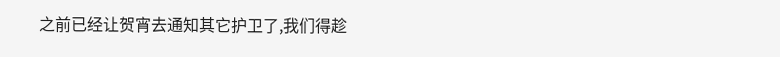之前已经让贺宵去通知其它护卫了,我们得趁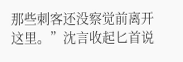那些刺客还没察觉前离开这里。”沈言收起匕首说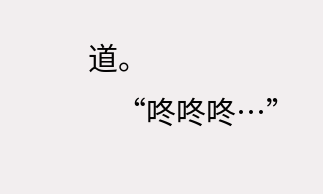道。
    “咚咚咚…”